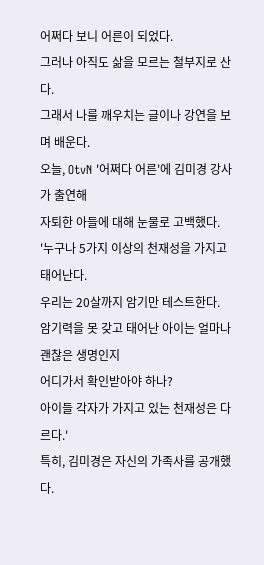어쩌다 보니 어른이 되었다.
그러나 아직도 삶을 모르는 철부지로 산다.
그래서 나를 깨우치는 글이나 강연을 보며 배운다.
오늘, OtvN '어쩌다 어른'에 김미경 강사가 출연해
자퇴한 아들에 대해 눈물로 고백했다.
'누구나 5가지 이상의 천재성을 가지고 태어난다.
우리는 20살까지 암기만 테스트한다.
암기력을 못 갖고 태어난 아이는 얼마나 괜찮은 생명인지
어디가서 확인받아야 하나?
아이들 각자가 가지고 있는 천재성은 다르다.'
특히, 김미경은 자신의 가족사를 공개했다.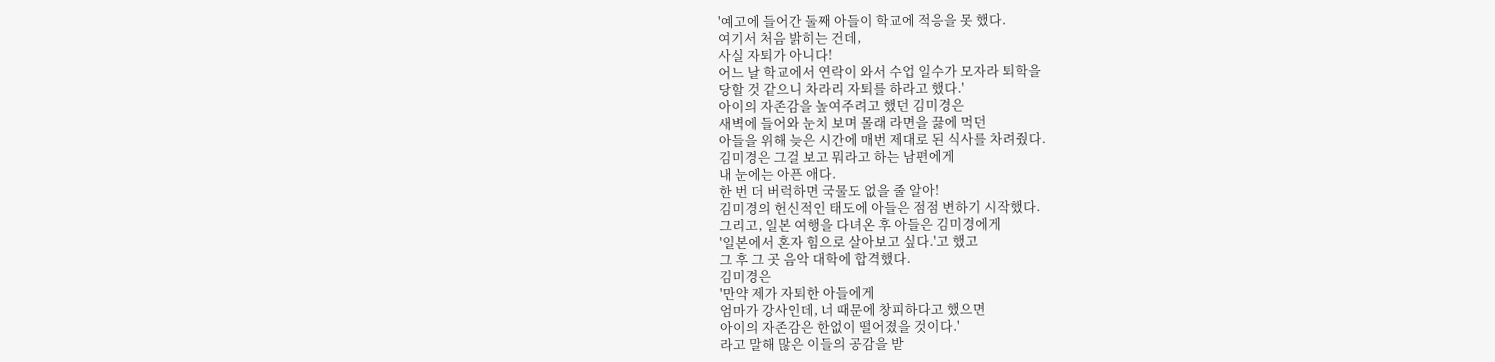'예고에 들어간 둘째 아들이 학교에 적응을 못 했다.
여기서 처음 밝히는 건데,
사실 자퇴가 아니다!
어느 날 학교에서 연락이 와서 수업 일수가 모자라 퇴학을
당할 것 같으니 차라리 자퇴를 하라고 했다.'
아이의 자존감을 높여주려고 했던 김미경은
새벽에 들어와 눈치 보며 몰래 라면을 끓에 먹던
아들을 위해 늦은 시간에 매번 제대로 된 식사를 차려줬다.
김미경은 그걸 보고 뭐라고 하는 남편에게
내 눈에는 아픈 애다.
한 번 더 버럭하면 국물도 없을 줄 알아!
김미경의 헌신적인 태도에 아들은 점점 변하기 시작했다.
그리고, 일본 여행을 다녀온 후 아들은 김미경에게
'일본에서 혼자 힘으로 살아보고 싶다.'고 했고
그 후 그 곳 음악 대학에 합격했다.
김미경은
'만약 제가 자퇴한 아들에게
엄마가 강사인데, 너 때문에 창피하다고 했으면
아이의 자존감은 한없이 떨어졌을 것이다.'
라고 말해 많은 이들의 공감을 받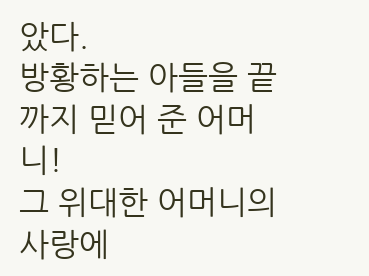았다.
방황하는 아들을 끝까지 믿어 준 어머니!
그 위대한 어머니의 사랑에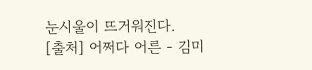눈시울이 뜨거워진다.
[출처] 어쩌다 어른 - 김미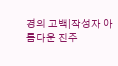경의 고백|작성자 아름다운 진주